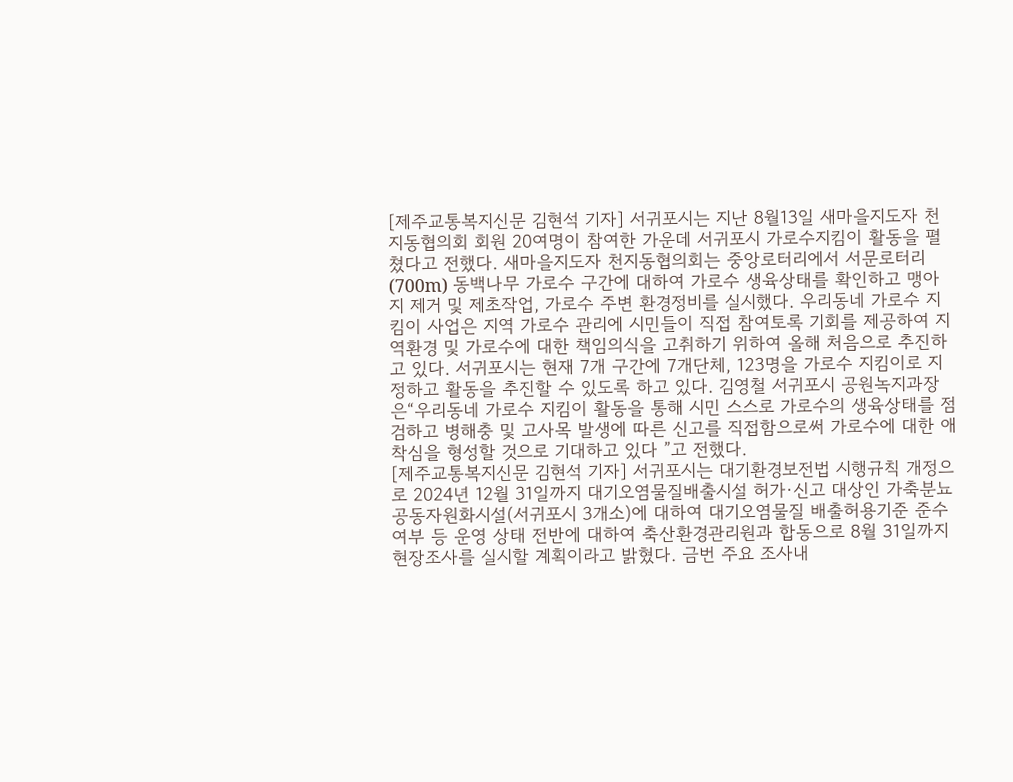[제주교통복지신문 김현석 기자] 서귀포시는 지난 8월13일 새마을지도자 천지동협의회 회원 20여명이 참여한 가운데 서귀포시 가로수지킴이 활동을 펼쳤다고 전했다. 새마을지도자 천지동협의회는 중앙로터리에서 서문로터리(700m) 동백나무 가로수 구간에 대하여 가로수 생육상태를 확인하고 맹아지 제거 및 제초작업, 가로수 주변 환경정비를 실시했다. 우리동네 가로수 지킴이 사업은 지역 가로수 관리에 시민들이 직접 참여토록 기회를 제공하여 지역환경 및 가로수에 대한 책임의식을 고취하기 위하여 올해 처음으로 추진하고 있다. 서귀포시는 현재 7개 구간에 7개단체, 123명을 가로수 지킴이로 지정하고 활동을 추진할 수 있도록 하고 있다. 김영철 서귀포시 공원녹지과장은“우리동네 가로수 지킴이 활동을 통해 시민 스스로 가로수의 생육상태를 점검하고 병해충 및 고사목 발생에 따른 신고를 직접함으로써 가로수에 대한 애착심을 형성할 것으로 기대하고 있다 ”고 전했다.
[제주교통복지신문 김현석 기자] 서귀포시는 대기환경보전법 시행규칙 개정으로 2024년 12월 31일까지 대기오염물질배출시설 허가·신고 대상인 가축분뇨 공동자원화시설(서귀포시 3개소)에 대하여 대기오염물질 배출허용기준 준수 여부 등 운영 상태 전반에 대하여 축산환경관리원과 합동으로 8월 31일까지 현장조사를 실시할 계획이라고 밝혔다. 금번 주요 조사내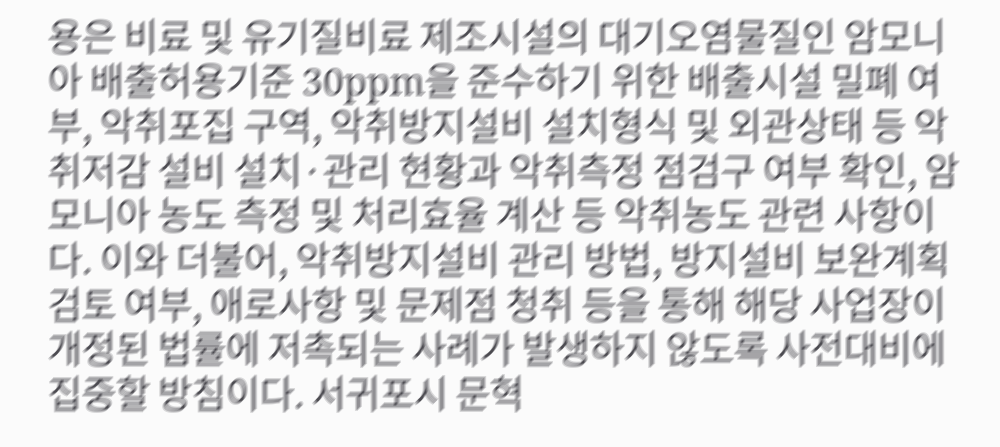용은 비료 및 유기질비료 제조시설의 대기오염물질인 암모니아 배출허용기준 30ppm을 준수하기 위한 배출시설 밀폐 여부, 악취포집 구역, 악취방지설비 설치형식 및 외관상태 등 악취저감 설비 설치·관리 현황과 악취측정 점검구 여부 확인, 암모니아 농도 측정 및 처리효율 계산 등 악취농도 관련 사항이다. 이와 더불어, 악취방지설비 관리 방법, 방지설비 보완계획 검토 여부, 애로사항 및 문제점 청취 등을 통해 해당 사업장이 개정된 법률에 저촉되는 사례가 발생하지 않도록 사전대비에 집중할 방침이다. 서귀포시 문혁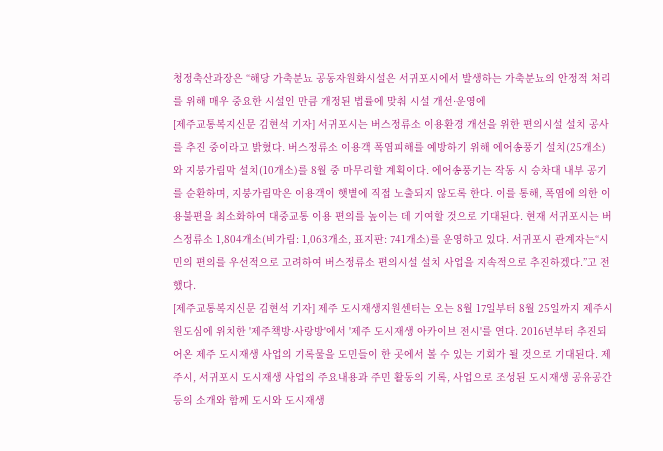청정축산과장은 “해당 가축분뇨 공동자원화시설은 서귀포시에서 발생하는 가축분뇨의 안정적 처리를 위해 매우 중요한 시설인 만큼 개정된 법률에 맞춰 시설 개선·운영에
[제주교통복지신문 김현석 기자] 서귀포시는 버스정류소 이용환경 개선을 위한 편의시설 설치 공사를 추진 중이라고 밝혔다. 버스정류소 이용객 폭염피해를 예방하기 위해 에어송풍기 설치(25개소)와 지붕가림막 설치(10개소)를 8월 중 마무리할 계획이다. 에어송풍기는 작동 시 승차대 내부 공기를 순환하며, 지붕가림막은 이용객이 햇볕에 직접 노출되지 않도록 한다. 이를 통해, 폭염에 의한 이용불편을 최소화하여 대중교통 이용 편의를 높이는 데 기여할 것으로 기대된다. 현재 서귀포시는 버스정류소 1,804개소(비가림: 1,063개소, 표지판: 741개소)를 운영하고 있다. 서귀포시 관계자는“시민의 편의를 우선적으로 고려하여 버스정류소 편의시설 설치 사업을 지속적으로 추진하겠다.”고 전했다.
[제주교통복지신문 김현석 기자] 제주 도시재생지원센터는 오는 8월 17일부터 8월 25일까지 제주시 원도심에 위치한 '제주책방·사랑방'에서 '제주 도시재생 아카이브 전시'를 연다. 2016년부터 추진되어온 제주 도시재생 사업의 기록물을 도민들이 한 곳에서 볼 수 있는 기회가 될 것으로 기대된다. 제주시, 서귀포시 도시재생 사업의 주요내용과 주민 활동의 기록, 사업으로 조성된 도시재생 공유공간 등의 소개와 함께 도시와 도시재생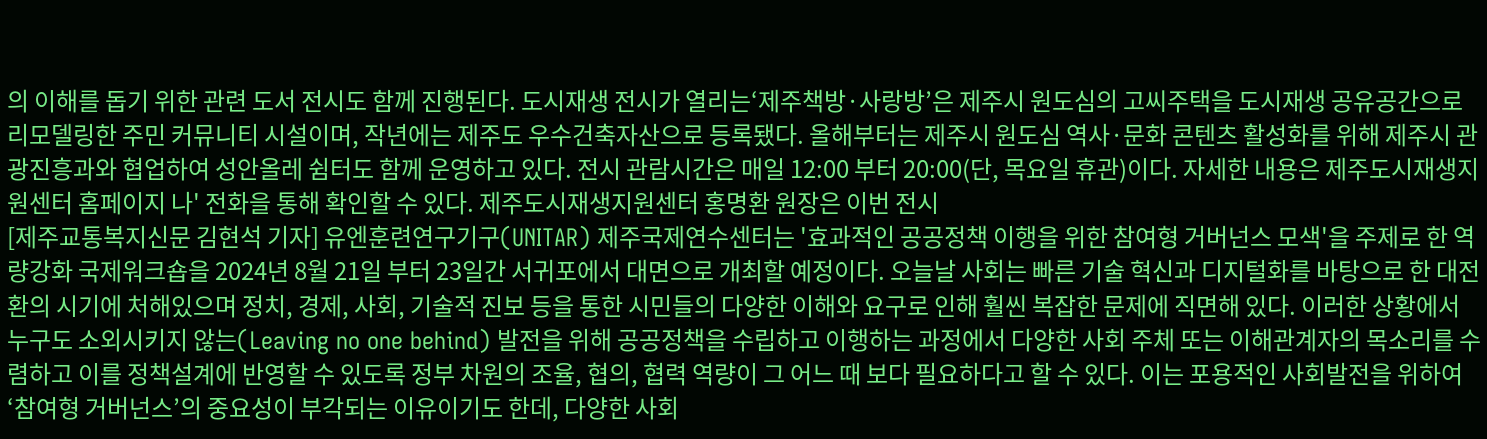의 이해를 돕기 위한 관련 도서 전시도 함께 진행된다. 도시재생 전시가 열리는‘제주책방·사랑방’은 제주시 원도심의 고씨주택을 도시재생 공유공간으로 리모델링한 주민 커뮤니티 시설이며, 작년에는 제주도 우수건축자산으로 등록됐다. 올해부터는 제주시 원도심 역사·문화 콘텐츠 활성화를 위해 제주시 관광진흥과와 협업하여 성안올레 쉼터도 함께 운영하고 있다. 전시 관람시간은 매일 12:00 부터 20:00(단, 목요일 휴관)이다. 자세한 내용은 제주도시재생지원센터 홈페이지 나' 전화을 통해 확인할 수 있다. 제주도시재생지원센터 홍명환 원장은 이번 전시
[제주교통복지신문 김현석 기자] 유엔훈련연구기구(UNITAR) 제주국제연수센터는 '효과적인 공공정책 이행을 위한 참여형 거버넌스 모색'을 주제로 한 역량강화 국제워크숍을 2024년 8월 21일 부터 23일간 서귀포에서 대면으로 개최할 예정이다. 오늘날 사회는 빠른 기술 혁신과 디지털화를 바탕으로 한 대전환의 시기에 처해있으며 정치, 경제, 사회, 기술적 진보 등을 통한 시민들의 다양한 이해와 요구로 인해 훨씬 복잡한 문제에 직면해 있다. 이러한 상황에서 누구도 소외시키지 않는(Leaving no one behind) 발전을 위해 공공정책을 수립하고 이행하는 과정에서 다양한 사회 주체 또는 이해관계자의 목소리를 수렴하고 이를 정책설계에 반영할 수 있도록 정부 차원의 조율, 협의, 협력 역량이 그 어느 때 보다 필요하다고 할 수 있다. 이는 포용적인 사회발전을 위하여 ‘참여형 거버넌스’의 중요성이 부각되는 이유이기도 한데, 다양한 사회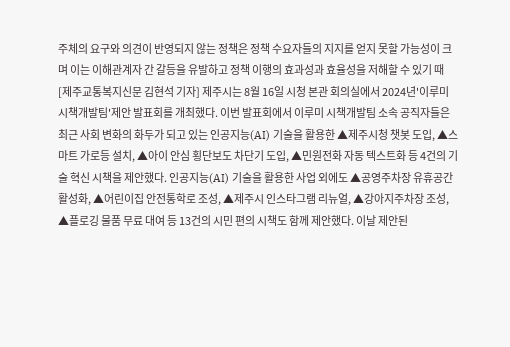주체의 요구와 의견이 반영되지 않는 정책은 정책 수요자들의 지지를 얻지 못할 가능성이 크며 이는 이해관계자 간 갈등을 유발하고 정책 이행의 효과성과 효율성을 저해할 수 있기 때
[제주교통복지신문 김현석 기자] 제주시는 8월 16일 시청 본관 회의실에서 2024년'이루미 시책개발팀'제안 발표회를 개최했다. 이번 발표회에서 이루미 시책개발팀 소속 공직자들은 최근 사회 변화의 화두가 되고 있는 인공지능(AI) 기술을 활용한 ▲제주시청 챗봇 도입, ▲스마트 가로등 설치, ▲아이 안심 횡단보도 차단기 도입, ▲민원전화 자동 텍스트화 등 4건의 기술 혁신 시책을 제안했다. 인공지능(AI) 기술을 활용한 사업 외에도 ▲공영주차장 유휴공간 활성화, ▲어린이집 안전통학로 조성, ▲제주시 인스타그램 리뉴얼, ▲강아지주차장 조성, ▲플로깅 물품 무료 대여 등 13건의 시민 편의 시책도 함께 제안했다. 이날 제안된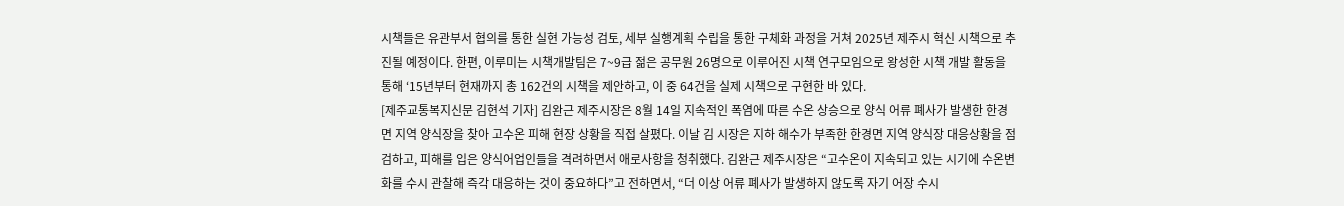시책들은 유관부서 협의를 통한 실현 가능성 검토, 세부 실행계획 수립을 통한 구체화 과정을 거쳐 2025년 제주시 혁신 시책으로 추진될 예정이다. 한편, 이루미는 시책개발팀은 7~9급 젊은 공무원 26명으로 이루어진 시책 연구모임으로 왕성한 시책 개발 활동을 통해 ‘15년부터 현재까지 총 162건의 시책을 제안하고, 이 중 64건을 실제 시책으로 구현한 바 있다.
[제주교통복지신문 김현석 기자] 김완근 제주시장은 8월 14일 지속적인 폭염에 따른 수온 상승으로 양식 어류 폐사가 발생한 한경면 지역 양식장을 찾아 고수온 피해 현장 상황을 직접 살폈다. 이날 김 시장은 지하 해수가 부족한 한경면 지역 양식장 대응상황을 점검하고, 피해를 입은 양식어업인들을 격려하면서 애로사항을 청취했다. 김완근 제주시장은 “고수온이 지속되고 있는 시기에 수온변화를 수시 관찰해 즉각 대응하는 것이 중요하다”고 전하면서, “더 이상 어류 폐사가 발생하지 않도록 자기 어장 수시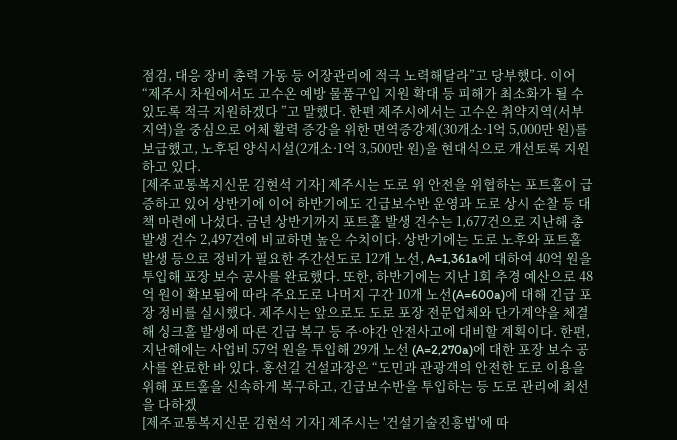점검, 대응 장비 총력 가동 등 어장관리에 적극 노력해달라”고 당부했다. 이어 “제주시 차원에서도 고수온 예방 물품구입 지원 확대 등 피해가 최소화가 될 수 있도록 적극 지원하겠다 ”고 말했다. 한편 제주시에서는 고수온 취약지역(서부지역)을 중심으로 어체 활력 증강을 위한 면역증강제(30개소·1억 5,000만 원)를 보급했고, 노후된 양식시설(2개소·1억 3,500만 원)을 현대식으로 개선토록 지원하고 있다.
[제주교통복지신문 김현석 기자] 제주시는 도로 위 안전을 위협하는 포트홀이 급증하고 있어 상반기에 이어 하반기에도 긴급보수반 운영과 도로 상시 순찰 등 대책 마련에 나섰다. 금년 상반기까지 포트홀 발생 건수는 1,677건으로 지난해 총 발생 건수 2,497건에 비교하면 높은 수치이다. 상반기에는 도로 노후와 포트홀 발생 등으로 정비가 필요한 주간선도로 12개 노선, A=1,361a에 대하여 40억 원을 투입해 포장 보수 공사를 완료했다. 또한, 하반기에는 지난 1회 추경 예산으로 48억 원이 확보됨에 따라 주요도로 나머지 구간 10개 노선(A=600a)에 대해 긴급 포장 정비를 실시했다. 제주시는 앞으로도 도로 포장 전문업체와 단가계약을 체결해 싱크홀 발생에 따른 긴급 복구 등 주·야간 안전사고에 대비할 계획이다. 한편, 지난해에는 사업비 57억 원을 투입해 29개 노선 (A=2,270a)에 대한 포장 보수 공사를 완료한 바 있다. 홍선길 건설과장은 “도민과 관광객의 안전한 도로 이용을 위해 포트홀을 신속하게 복구하고, 긴급보수반을 투입하는 등 도로 관리에 최선을 다하겠
[제주교통복지신문 김현석 기자] 제주시는 '건설기술진흥법'에 따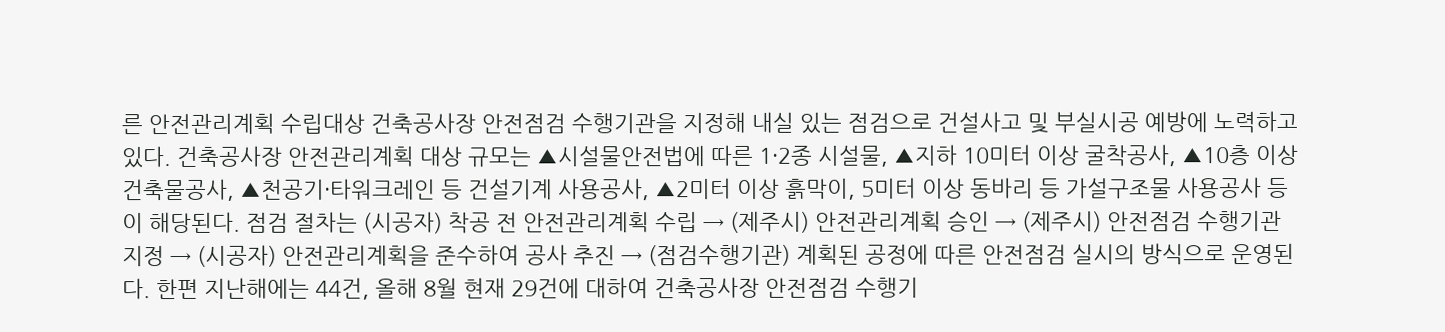른 안전관리계획 수립대상 건축공사장 안전점검 수행기관을 지정해 내실 있는 점검으로 건설사고 및 부실시공 예방에 노력하고 있다. 건축공사장 안전관리계획 대상 규모는 ▲시설물안전법에 따른 1·2종 시설물, ▲지하 10미터 이상 굴착공사, ▲10층 이상 건축물공사, ▲천공기·타워크레인 등 건설기계 사용공사, ▲2미터 이상 흙막이, 5미터 이상 동바리 등 가설구조물 사용공사 등이 해당된다. 점검 절차는 (시공자) 착공 전 안전관리계획 수립 → (제주시) 안전관리계획 승인 → (제주시) 안전점검 수행기관 지정 → (시공자) 안전관리계획을 준수하여 공사 추진 → (점검수행기관) 계획된 공정에 따른 안전점검 실시의 방식으로 운영된다. 한편 지난해에는 44건, 올해 8월 현재 29건에 대하여 건축공사장 안전점검 수행기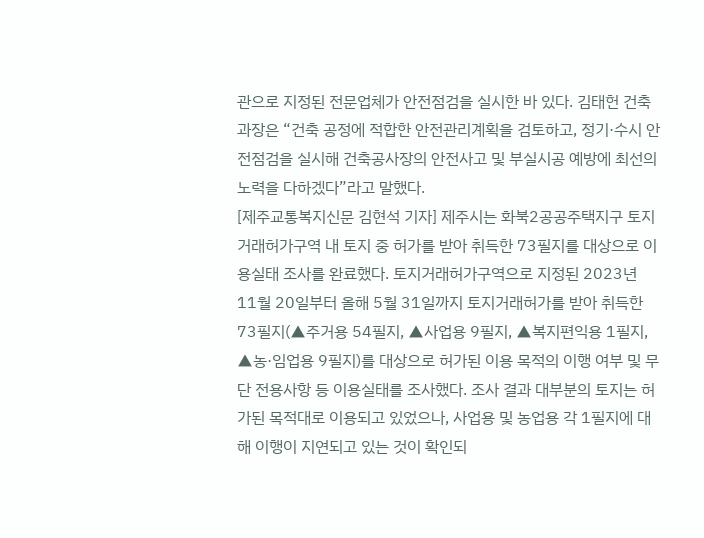관으로 지정된 전문업체가 안전점검을 실시한 바 있다. 김태헌 건축과장은 “건축 공정에 적합한 안전관리계획을 검토하고, 정기·수시 안전점검을 실시해 건축공사장의 안전사고 및 부실시공 예방에 최선의 노력을 다하겠다”라고 말했다.
[제주교통복지신문 김현석 기자] 제주시는 화북2공공주택지구 토지거래허가구역 내 토지 중 허가를 받아 취득한 73필지를 대상으로 이용실태 조사를 완료했다. 토지거래허가구역으로 지정된 2023년 11월 20일부터 올해 5월 31일까지 토지거래허가를 받아 취득한 73필지(▲주거용 54필지, ▲사업용 9필지, ▲복지편익용 1필지, ▲농·임업용 9필지)를 대상으로 허가된 이용 목적의 이행 여부 및 무단 전용사항 등 이용실태를 조사했다. 조사 결과 대부분의 토지는 허가된 목적대로 이용되고 있었으나, 사업용 및 농업용 각 1필지에 대해 이행이 지연되고 있는 것이 확인되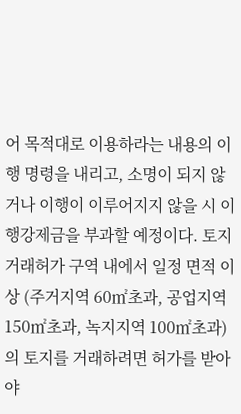어 목적대로 이용하라는 내용의 이행 명령을 내리고, 소명이 되지 않거나 이행이 이루어지지 않을 시 이행강제금을 부과할 예정이다. 토지거래허가 구역 내에서 일정 면적 이상 (주거지역 60㎡초과, 공업지역 150㎡초과, 녹지지역 100㎡초과)의 토지를 거래하려면 허가를 받아야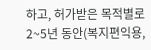하고, 허가받은 목적별로 2~5년 동안(복지편익용,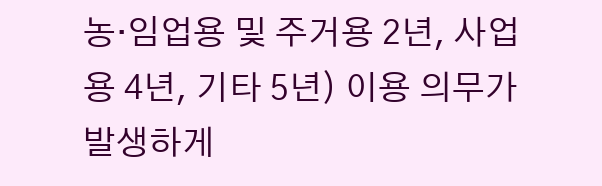농·임업용 및 주거용 2년, 사업용 4년, 기타 5년) 이용 의무가 발생하게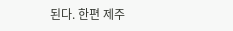된다. 한편 제주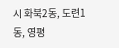시 화북2동, 도련1동, 영평